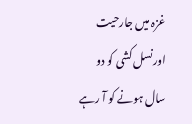غزہ میں جارحیت اورنسل کشی کو دو سال ہونے کو آ رہے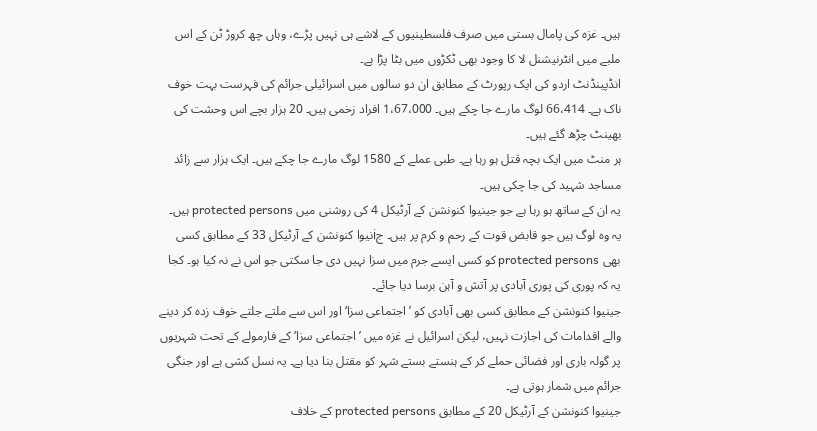ہیں۔ غزہ کی پامال بستی میں صرف فلسطینیوں کے لاشے ہی نہیں پڑے، وہاں چھ کروڑ ٹن کے اس ملبے میں انٹرنیشنل لا کا وجود بھی ٹکڑوں میں بٹا پڑا ہے۔
انڈپینڈنٹ اردو کی ایک رپورٹ کے مطابق ان دو سالوں میں اسرائیلی جرائم کی فہرست بہت خوف ناک ہے۔ 66،414 لوگ مارے جا چکے ہیں۔ 1،67،000 افراد زخمی ہیں۔ 20 ہزار بچے اس وحشت کی بھینٹ چڑھ گئے ہیں۔
ہر منٹ میں ایک بچہ قتل ہو رہا ہے۔ طبی عملے کے 1580 لوگ مارے جا چکے ہیں۔ ایک ہزار سے زائد مساجد شہید کی جا چکی ہیں۔
یہ ان کے ساتھ ہو رہا ہے جو جینیوا کنونشن کے آرٹیکل 4 کی روشنی میں protected persons ہیں۔ یہ وہ لوگ ہیں جو قابض قوت کے رحم و کرم پر ہیں۔ جiنیوا کنونشن کے آرٹیکل 33 کے مطابق کسی بھی protected persons کو کسی ایسے جرم میں سزا نہیں دی جا سکتی جو اس نے نہ کیا ہو۔ کجا یہ کہ پوری کی پوری آبادی پر آتش و آہن برسا دیا جائے۔
جینیوا کنونشن کے مطابق کسی بھی آبادی کو ’اجتماعی سزا‘ اور اس سے ملتے جلتے خوف زدہ کر دینے والے اقدامات کی اجازت نہیں، لیکن اسرائیل نے غزہ میں ’اجتماعی سزا‘ کے فارمولے کے تحت شہریوں پر گولہ باری اور فضائی حملے کر کے ہنستے بستے شہر کو مقتل بنا دیا ہے۔ یہ نسل کشی ہے اور جنگی جرائم میں شمار ہوتی ہے۔
جینیوا کنونشن کے آرٹیکل 20 کے مطابق protected persons کے خلاف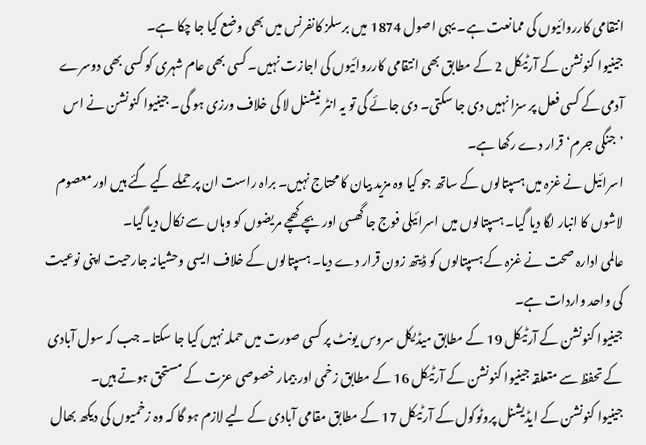انتقامی کارروائیوں کی ممانعت ہے۔ یہی اصول 1874 میں برسلز کانفرنس میں بھی وضع کیا جا چکا ہے۔
جینیوا کنونشن کے آرٹیکل 2 کے مطابق بھی انتقامی کارروائیوں کی اجازت نہیں۔ کسی بھی عام شہری کو کسی بھی دوسرے آدمی کے کسی فعل پر سزا نہیں دی جا سکتی۔ دی جائے گی تو یہ انٹر نیشنل لا کی خلاف ورزی ہو گی۔ جینیوا کنونشن نے اس ’جنگی جرم‘ قرار دے رکھا ہے۔
اسرائیل نے غزہ میں ہسپتالوں کے ساتھ جو کیا وہ مزید بیان کا محتاج نہیں۔ براہ راست ان پر حملے کیے گئے ہیں اور معصوم لاشوں کا انبار لگا دیا گیا۔ ہسپتالوں میں اسرائیلی فوج جا گھسی اور بچے کھچے مریضوں کو وہاں سے نکال دیا گیا۔
عالمی ادارہ صحت نے غزہ کے ہسپتالوں کو ڈیتھ زون قرار دے دیا۔ ہسپتالوں کے خلاف ایسی وحشیانہ جارحیت اپنی نوعیت کی واحد واردات ہے۔
جینیوا کنونشن کے آرٹیکل 19 کے مطابق میڈیکل سروس یونٹ پر کسی صورت میں حملہ نہیں کیا جا سکتا۔ جب کہ سول آبادی کے تحفظ سے متعلقہ جینیوا کنونشن کے آرٹیکل 16 کے مطابق زخمی اور بیمار خصوصی عزت کے مستحق ہوتے ہیں۔
جینیوا کنونشن کے ایڈیشنل پروٹوکول کے آرٹیکل 17 کے مطابق مقامی آبادی کے لیے لازم ہو گا کہ وہ زخمیوں کی دیکھ بھال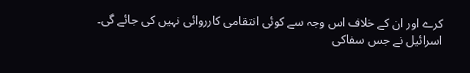کرے اور ان کے خلاف اس وجہ سے کوئی انتقامی کارروائی نہیں کی جائے گی۔
اسرائیل نے جس سفاکی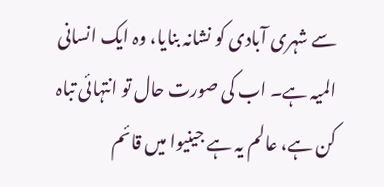سے شہری آبادی کو نشانہ بنایا، وہ ایک انسانی المیہ ہے۔ اب کی صورت حال تو انتہائی تباہ کن ہے، عالم یہ ہے جینیوا میں قائم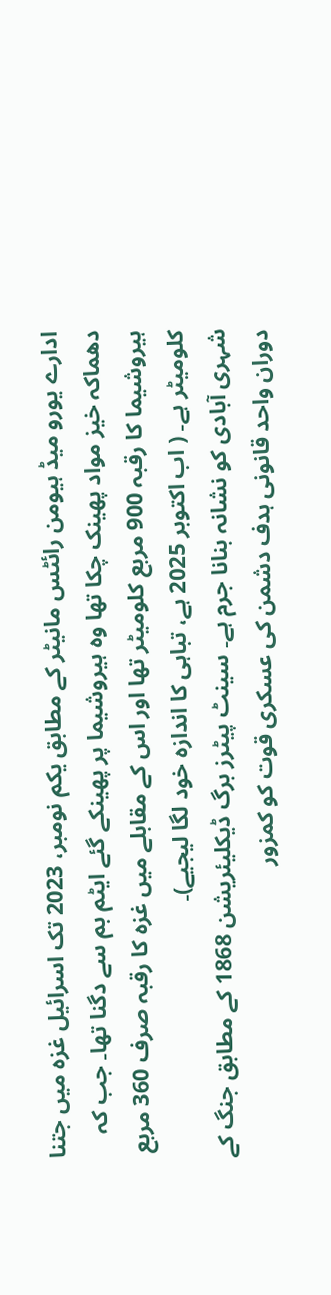ادارے یورو میڈ ہیومن رائٹس مانیٹر کے مطابق یکم نومبر، 2023 تک اسرائیل غزہ میں جتنا دھماکہ خیز مواد پھینک چکا تھا وہ ہیروشیما پر پھینکے گئے ایٹم بم سے دگنا تھا۔ جب کہ ہیروشیما کا رقبہ 900 مربع کلومیٹر تھا اور اس کے مقابلے میں غزہ کا رقبہ صرف 360 مربع کلومیٹر ہے۔ ( اب اکتوبر 2025 ہے، تباہی کا اندازہ خود لگا لیجیے)۔
شہری آبادی کو نشانہ بنانا جرم ہے۔ سینٹ پیٹرز برگ ڈیکلیئریشن 1868 کے مطابق جنگ کے دوران واحد قانونی ہدف دشمن کی عسکری قوت کو کمزور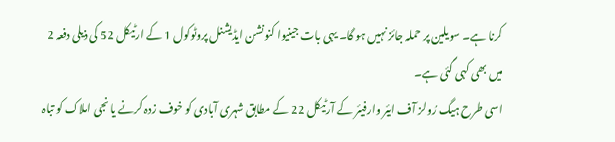کرنا ہے۔ سویلین پر حملہ جائز نہیں ہو گا۔ یہی بات جینیوا کنونشن ایڈیشنل پروٹوکول 1 کے ارٹیکل 52 کی ذیلی دفعہ 2 میں بھی کہی گئی ہے۔
اسی طرح ہیگ رُولز آف ایئر وارفیئر کے آرٹیکل 22 کے مطابق شہری آبادی کو خوف زدہ کرنے یا نجی املاک کو تباہ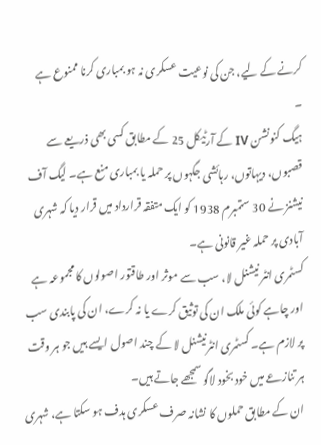کرنے کے لیے، جن کی نوعیت عسکری نہ ہو بمباری کرنا ممنوع ہے ۔
ہیگ کنونشن IV کے آرٹیکل 25 کے مطابق کسی بھی ذریعے سے قصبوں، دیہاتوں، رہائشی جگہوں پر حملہ یا بمباری منع ہے۔ لیگ آف نیشنز نے 30 ستمبرم 1938 کو ایک متفقہ قرارداد میں قرار دیا کہ شہری آبادی پر حملہ غیر قانونی ہے۔
کسٹمری انٹر نیشنل لا، سب سے موثر اور طاقتور اصولوں کا مجموعہ ہے اور چاہے کوئی ملک ان کی توثیق کرے یا نہ کرے، ان کی پابندی سب پر لازم ہے۔ کسٹمری انٹرنیشنل لا کے چند اصول ایسے ہیں جو ہر وقت ہر تنازعے میں خود بخود لاگو سمجھے جاتے ہیں۔
ان کے مطابق حملوں کا نشانہ صرف عسکری ہدف ہو سکتا ہے، شہری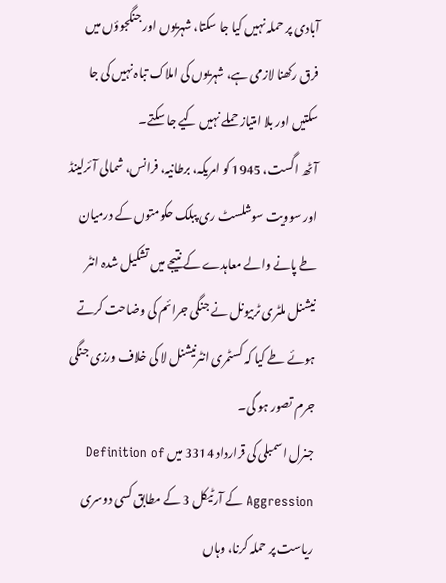آبادی پر حملہ نہیں کیا جا سکتا، شہریوں اور جنگجوؤں میں فرق رکھنا لازمی ہے، شہریوں کی املاک تباہ نہیں کی جا سکتیں اور بلا امتیاز حملے نہیں کیے جا سکتے۔
آٹھ اگست، 1945 کو امریکہ، برطانیہ، فرانس، شمالی آئرلینڈ اور سوویت سوشلسٹ ری پبلک حکومتوں کے درمیان طے پانے والے معاہدے کے نتیجے میں تشکیل شدہ انٹر نیشنل ملٹری ٹربیونل نے جنگی جرائم کی وضاحت کرتے ہوئے طے کیا کہ کسٹمری انٹرنیشنل لا کی خلاف ورزی جنگی جرم تصور ہو گی۔
جنرل اسمبلی کی قرارداد 3314 میں Definition of Aggression کے آرٹیکل 3 کے مطابق کسی دوسری ریاست پر حملہ کرنا، وہاں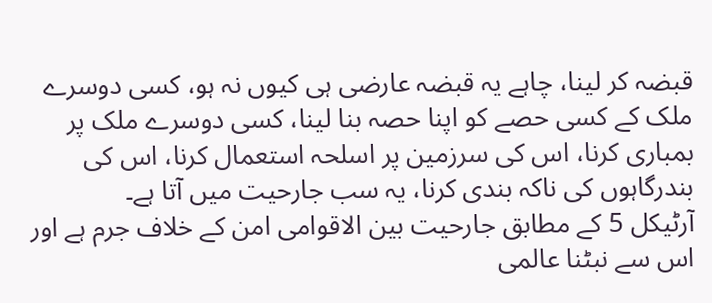قبضہ کر لینا، چاہے یہ قبضہ عارضی ہی کیوں نہ ہو، کسی دوسرے ملک کے کسی حصے کو اپنا حصہ بنا لینا، کسی دوسرے ملک پر بمباری کرنا، اس کی سرزمین پر اسلحہ استعمال کرنا، اس کی بندرگاہوں کی ناکہ بندی کرنا، یہ سب جارحیت میں آتا ہے۔
آرٹیکل 5 کے مطابق جارحیت بین الاقوامی امن کے خلاف جرم ہے اور اس سے نبٹنا عالمی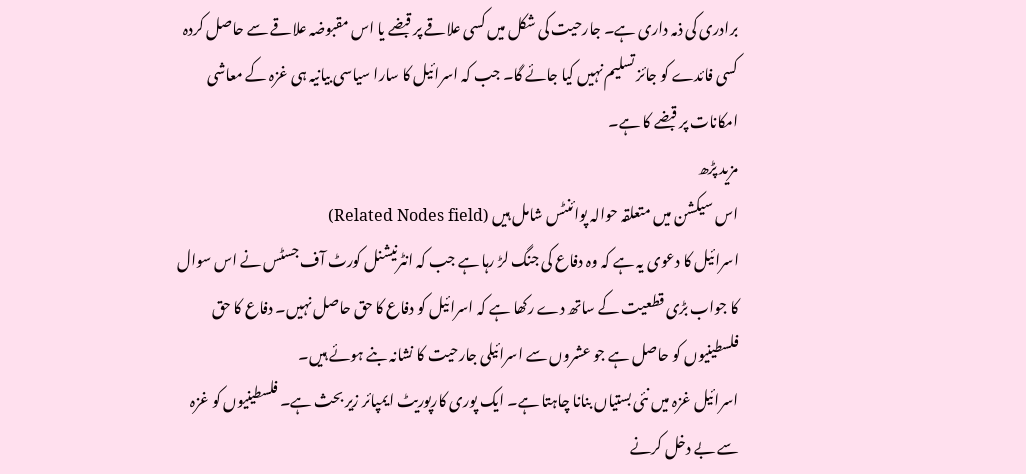برادری کی ذمہ داری ہے۔ جارحیت کی شکل میں کسی علاقے پر قبضے یا اس مقبوضہ علاقے سے حاصل کردہ کسی فائدے کو جائز تسلیم نہیں کیا جائے گا۔ جب کہ اسرائیل کا سارا سیاسی بیانیہ ہی غزہ کے معاشی امکانات پر قبضے کا ہے۔
مزید پڑھ
اس سیکشن میں متعلقہ حوالہ پوائنٹس شامل ہیں (Related Nodes field)
اسرائیل کا دعوی یہ ہے کہ وہ دفاع کی جنگ لڑ رہا ہے جب کہ انٹرنیشنل کورٹ آف جسٹس نے اس سوال کا جواب بڑی قطعیت کے ساتھ دے رکھا ہے کہ اسرائیل کو دفاع کا حق حاصل نہیں۔ دفاع کا حق فلسطینیوں کو حاصل ہے جو عشروں سے اسرائیلی جارحیت کا نشانہ بنے ہوئے ہیں۔
اسرائیل غزہ میں نئی بستیاں بنانا چاہتا ہے۔ ایک پوری کارپوریٹ ایمپائر زیر بحث ہے۔ فلسطینیوں کو غزہ سے بے دخل کرنے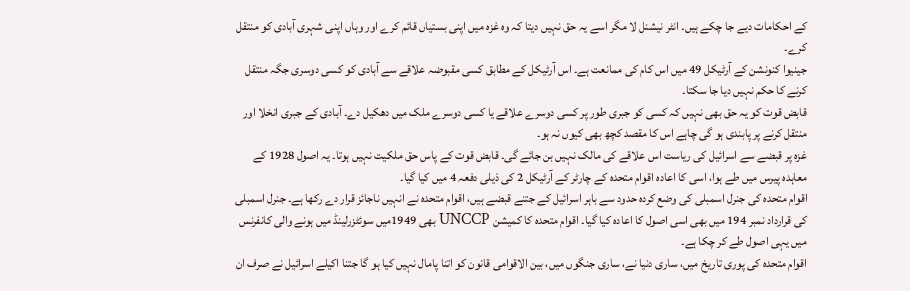کے احکامات دیے جا چکے ہیں۔ انٹر نیشنل لا مگر اسے یہ حق نہیں دیتا کہ وہ غزہ میں اپنی بستیاں قائم کرے اور وہاں اپنی شہری آبادی کو منتقل کرے۔
جینیوا کنونشن کے آرٹیکل 49 میں اس کام کی ممانعت ہے۔ اس آرٹیکل کے مطابق کسی مقبوضہ علاقے سے آبادی کو کسی دوسری جگہ منتقل کرنے کا حکم نہیں دیا جا سکتا۔
قابض قوت کو یہ حق بھی نہیں کہ کسی کو جبری طور پر کسی دوسرے علاقے یا کسی دوسرے ملک میں دھکیل دے۔ آبادی کے جبری انخلا اور منتقل کرنے پر پابندی ہو گی چاہے اس کا مقصد کچھ بھی کیوں نہ ہو۔
غزہ پر قبضے سے اسرائیل کی ریاست اس علاقے کی مالک نہیں بن جائے گی۔ قابض قوت کے پاس حق ملکیت نہیں ہوتا۔ یہ اصول 1928 کے معاہدہ پیرس میں طے ہوا، اسی کا اعادہ اقوام متحدہ کے چارٹر کے آرٹیکل 2 کی ذیلی دفعہ 4 میں کیا گیا۔
اقوام متحدہ کی جنرل اسمبلی کی وضع کردہ حدود سے باہر اسرائیل کے جتنے قبضے ہیں، اقوام متحدہ نے انہیں ناجائز قرار دے رکھا ہے۔ جنرل اسمبلی کی قرارداد نمبر 194 میں بھی اسی اصول کا اعادہ کیا گیا۔ اقوام متحدہ کا کمیشن UNCCP بھی 1949میں سوئٹزرلینڈ میں ہونے والی کانفرنس میں یہی اصول طے کر چکا ہے۔
اقوام متحدہ کی پوری تاریخ میں، ساری دنیا نے، ساری جنگوں میں، بین الاقوامی قانون کو اتنا پامال نہیں کیا ہو گا جتنا اکیلے اسرائیل نے صرف ان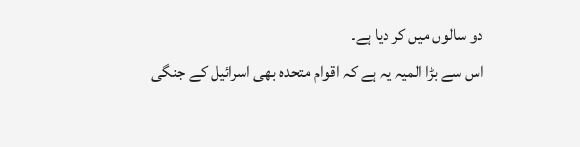دو سالوں میں کر دیا ہے۔
اس سے بڑا المیہ یہ ہے کہ اقوام متحدہ بھی اسرائیل کے جنگی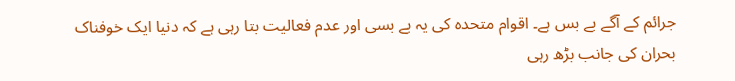جرائم کے آگے بے بس ہے۔ اقوام متحدہ کی یہ بے بسی اور عدم فعالیت بتا رہی ہے کہ دنیا ایک خوفناک بحران کی جانب بڑھ رہی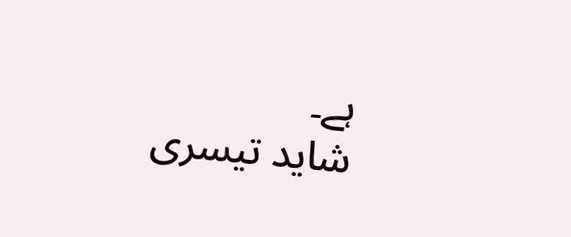ہے۔
شاید تیسری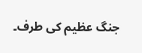جنگ عظیم کی طرف۔